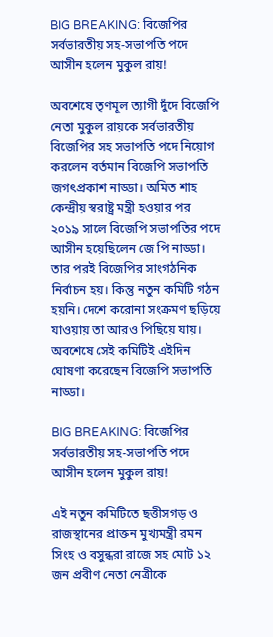BIG BREAKING: বিজেপির সর্বভারতীয় সহ-সভাপতি পদে আসীন হলেন মুকুল রায়!

অবশেষে তৃণমূল ত্যাগী দুঁদে বিজেপি নেতা মুকুল রায়কে সর্বভারতীয় বিজেপির সহ সভাপতি পদে নিয়োগ করলেন বর্তমান বিজেপি সভাপতি জগৎপ্রকাশ নাড্ডা। অমিত শাহ কেন্দ্রীয় স্বরাষ্ট্র মন্ত্রী হওয়ার পর ২০১৯ সালে বিজেপি সভাপতির পদে আসীন হয়েছিলেন জে পি নাড্ডা। তার পর‌ই বিজেপির সাংগঠনিক নির্বাচন হয়। কিন্তু নতুন কমিটি গঠন হয়নি। দেশে করোনা সংক্রমণ ছড়িয়ে যাওয়ায় তা আরও পিছিয়ে যায়। অবশেষে সেই কমিটিই এইদিন ঘোষণা করেছেন বিজেপি সভাপতি নাড্ডা।

BIG BREAKING: বিজেপির সর্বভারতীয় সহ-সভাপতি পদে আসীন হলেন মুকুল রায়!

এই নতুন কমিটিতে ছত্তীসগড় ও রাজস্থানের প্রাক্তন মুখ্যমন্ত্রী রমন সিংহ ও বসুন্ধরা রাজে সহ মোট ১২ জন প্রবীণ নেতা নেত্রীকে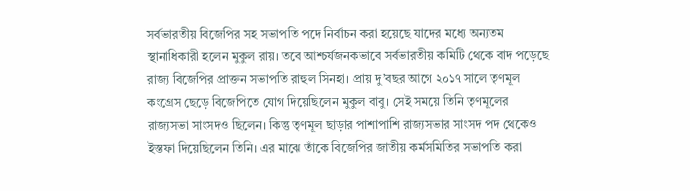সর্বভারতীয় বিজেপির সহ সভাপতি পদে নির্বাচন করা হয়েছে যাদের মধ্যে অন্যতম স্থানাধিকারী হলেন মুকুল রায়।‌ তবে আশ্চর্যজনকভাবে সর্বভারতীয় কমিটি থেকে বাদ পড়েছে রাজ্য বিজেপির প্রাক্তন সভাপতি রাহুল সিনহা। প্রায় দু’বছর আগে ২০১৭ সালে তৃণমূল কংগ্রেস ছেড়ে বিজেপিতে যোগ দিয়েছিলেন মুকুল বাবু। সেই সময়ে তিনি তৃণমূলের রাজ্যসভা সাংসদও ছিলেন। কিন্তু তৃণমূল ছাড়ার পাশাপাশি রাজ্যসভার সাংসদ পদ থেকেও ইস্তফা দিয়েছিলেন তিনি। এর মাঝে তাঁকে বিজেপির জাতীয় কর্মসমিতির সভাপতি করা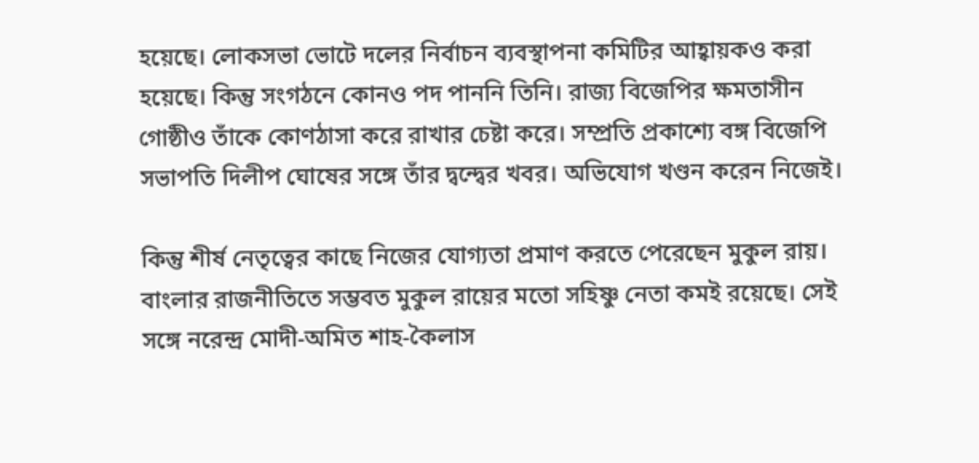হয়েছে। লোকসভা ভোটে দলের নির্বাচন ব্যবস্থাপনা কমিটির আহ্বায়কও করা হয়েছে। কিন্তু সংগঠনে কোনও পদ পাননি তিনি। রাজ্য বিজেপির ক্ষমতাসীন গোষ্ঠীও তাঁকে কোণঠাসা করে রাখার চেষ্টা করে। সম্প্রতি প্রকাশ্যে বঙ্গ বিজেপি সভাপতি দিলীপ ঘোষের সঙ্গে তাঁর দ্বন্দ্বের খবর। অভিযোগ খণ্ডন করেন নিজেই।

কিন্তু শীর্ষ নেতৃত্বের কাছে নিজের যোগ্যতা প্রমাণ করতে পেরেছেন মুকুল রায়। বাংলার রাজনীতিতে সম্ভবত মুকুল রায়ের মতো সহিষ্ণু নেতা কম‌ই রয়েছে। সেই সঙ্গে নরেন্দ্র মোদী-অমিত শাহ-কৈলাস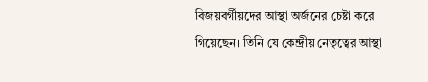বিজয়বর্গীয়দের আস্থা অর্জনের চেষ্টা করে গিয়েছেন। তিনি যে কেন্দ্রীয় নেতৃত্বের আস্থা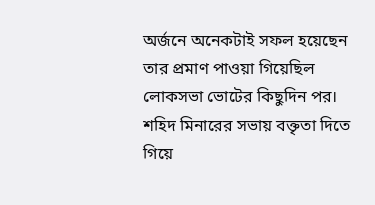অর্জনে অনেকটাই সফল হয়েছেন তার প্রমাণ পাওয়া গিয়েছিল লোকসভা ভোটের কিছুদিন পর। শহিদ মিনারের সভায় বক্তৃতা দিতে গিয়ে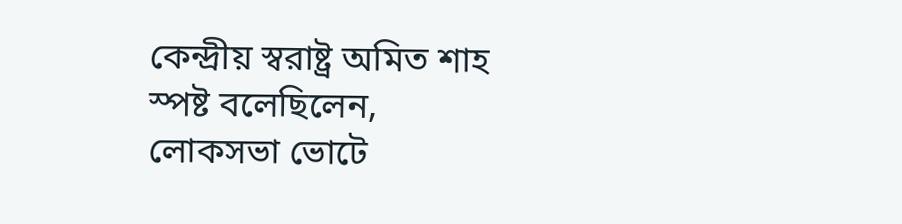কেন্দ্রীয় স্বরাষ্ট্র অমিত শাহ স্পষ্ট বলেছিলেন, লোকসভা ভোটে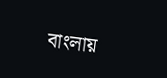বাংলায়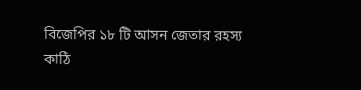বিজেপির ১৮ টি আসন জেতার রহস্য কাঠি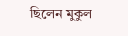ছিলেন মুকুল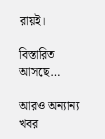রায়ই।

বিস্তারিত আসছে…

আরও অন্যান্য খবর